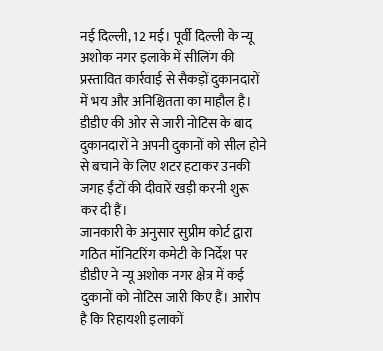नई दिल्ली, 12 मई। पूर्वी दिल्ली के न्यू अशोक नगर इलाके में सीलिंग की प्रस्तावित कार्रवाई से सैकड़ों दुकानदारों में भय और अनिश्चितता का माहौल है। डीडीए की ओर से जारी नोटिस के बाद दुकानदारों ने अपनी दुकानों को सील होने से बचाने के लिए शटर हटाकर उनकी जगह ईंटों की दीवारें खड़ी करनी शुरू कर दी हैं।
जानकारी के अनुसार सुप्रीम कोर्ट द्वारा गठित मॉनिटरिंग कमेटी के निर्देश पर डीडीए ने न्यू अशोक नगर क्षेत्र में कई दुकानों को नोटिस जारी किए हैं। आरोप है कि रिहायशी इलाकों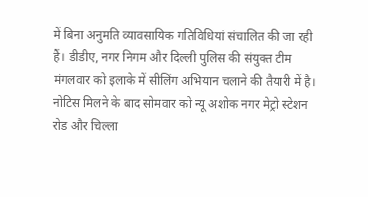में बिना अनुमति व्यावसायिक गतिविधियां संचालित की जा रही हैं। डीडीए, नगर निगम और दिल्ली पुलिस की संयुक्त टीम मंगलवार को इलाके में सीलिंग अभियान चलाने की तैयारी में है।
नोटिस मिलने के बाद सोमवार को न्यू अशोक नगर मेट्रो स्टेशन रोड और चिल्ला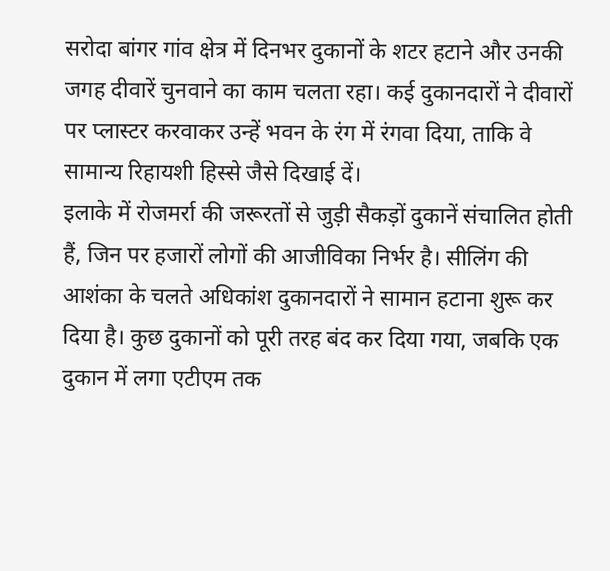सरोदा बांगर गांव क्षेत्र में दिनभर दुकानों के शटर हटाने और उनकी जगह दीवारें चुनवाने का काम चलता रहा। कई दुकानदारों ने दीवारों पर प्लास्टर करवाकर उन्हें भवन के रंग में रंगवा दिया, ताकि वे सामान्य रिहायशी हिस्से जैसे दिखाई दें।
इलाके में रोजमर्रा की जरूरतों से जुड़ी सैकड़ों दुकानें संचालित होती हैं, जिन पर हजारों लोगों की आजीविका निर्भर है। सीलिंग की आशंका के चलते अधिकांश दुकानदारों ने सामान हटाना शुरू कर दिया है। कुछ दुकानों को पूरी तरह बंद कर दिया गया, जबकि एक दुकान में लगा एटीएम तक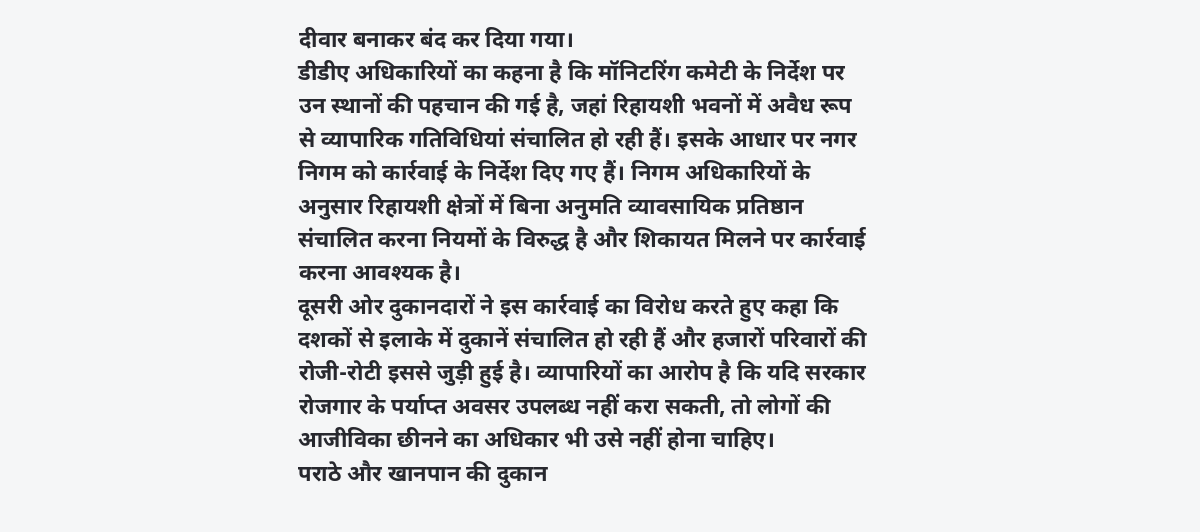दीवार बनाकर बंद कर दिया गया।
डीडीए अधिकारियों का कहना है कि मॉनिटरिंग कमेटी के निर्देश पर उन स्थानों की पहचान की गई है, जहां रिहायशी भवनों में अवैध रूप से व्यापारिक गतिविधियां संचालित हो रही हैं। इसके आधार पर नगर निगम को कार्रवाई के निर्देश दिए गए हैं। निगम अधिकारियों के अनुसार रिहायशी क्षेत्रों में बिना अनुमति व्यावसायिक प्रतिष्ठान संचालित करना नियमों के विरुद्ध है और शिकायत मिलने पर कार्रवाई करना आवश्यक है।
दूसरी ओर दुकानदारों ने इस कार्रवाई का विरोध करते हुए कहा कि दशकों से इलाके में दुकानें संचालित हो रही हैं और हजारों परिवारों की रोजी-रोटी इससे जुड़ी हुई है। व्यापारियों का आरोप है कि यदि सरकार रोजगार के पर्याप्त अवसर उपलब्ध नहीं करा सकती, तो लोगों की आजीविका छीनने का अधिकार भी उसे नहीं होना चाहिए।
पराठे और खानपान की दुकान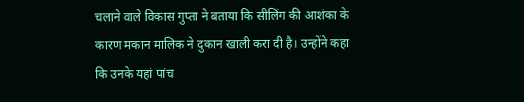चलाने वाले विकास गुप्ता ने बताया कि सीलिंग की आशंका के कारण मकान मालिक ने दुकान खाली करा दी है। उन्होंने कहा कि उनके यहां पांच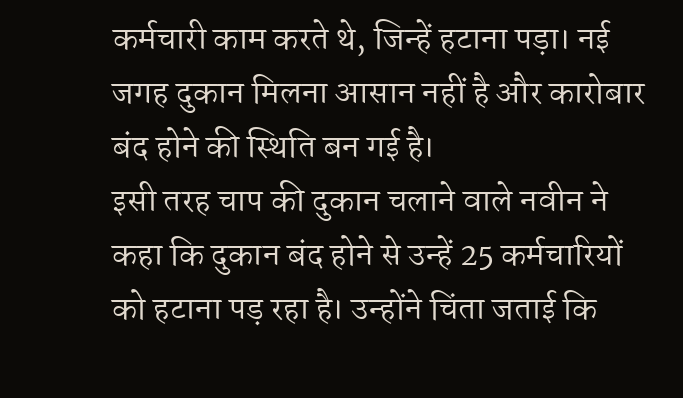कर्मचारी काम करते थे, जिन्हें हटाना पड़ा। नई जगह दुकान मिलना आसान नहीं है और कारोबार बंद होने की स्थिति बन गई है।
इसी तरह चाप की दुकान चलाने वाले नवीन ने कहा कि दुकान बंद होने से उन्हें 25 कर्मचारियों को हटाना पड़ रहा है। उन्होंने चिंता जताई कि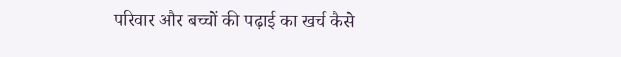परिवार और बच्चों की पढ़ाई का खर्च कैसे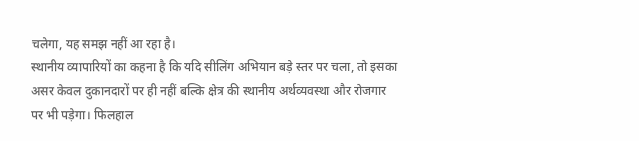चलेगा, यह समझ नहीं आ रहा है।
स्थानीय व्यापारियों का कहना है कि यदि सीलिंग अभियान बड़े स्तर पर चला, तो इसका असर केवल दुकानदारों पर ही नहीं बल्कि क्षेत्र की स्थानीय अर्थव्यवस्था और रोजगार पर भी पड़ेगा। फिलहाल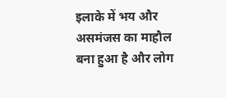इलाके में भय और असमंजस का माहौल बना हुआ है और लोग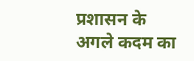प्रशासन के अगले कदम का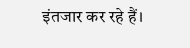इंतजार कर रहे हैं।